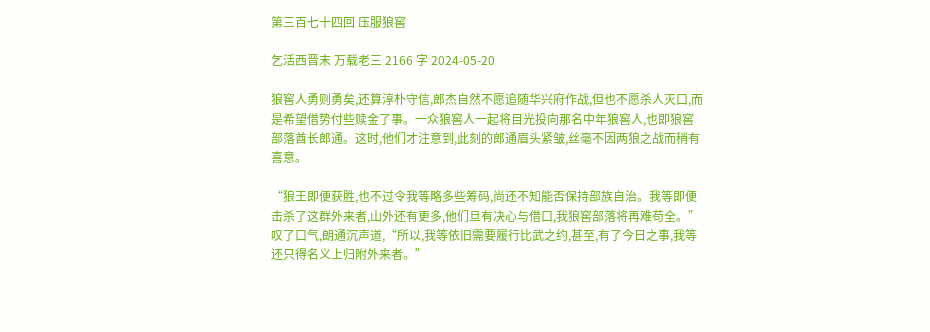第三百七十四回 压服狼窖

乞活西晋末 万载老三 2166 字 2024-05-20

狼窖人勇则勇矣,还算淳朴守信,郎杰自然不愿追随华兴府作战,但也不愿杀人灭口,而是希望借势付些赎金了事。一众狼窖人一起将目光投向那名中年狼窖人,也即狼窖部落酋长郎通。这时,他们才注意到,此刻的郎通眉头紧皱,丝毫不因两狼之战而稍有喜意。

“狼王即便获胜,也不过令我等略多些筹码,尚还不知能否保持部族自治。我等即便击杀了这群外来者,山外还有更多,他们旦有决心与借口,我狼窖部落将再难苟全。”叹了口气,朗通沉声道,“所以,我等依旧需要履行比武之约,甚至,有了今日之事,我等还只得名义上归附外来者。”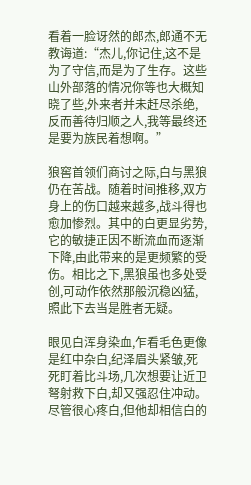看着一脸讶然的郎杰,郎通不无教诲道:“杰儿,你记住,这不是为了守信,而是为了生存。这些山外部落的情况你等也大概知晓了些,外来者并未赶尽杀绝,反而善待归顺之人,我等最终还是要为族民着想啊。”

狼窖首领们商讨之际,白与黑狼仍在苦战。随着时间推移,双方身上的伤口越来越多,战斗得也愈加惨烈。其中的白更显劣势,它的敏捷正因不断流血而逐渐下降,由此带来的是更频繁的受伤。相比之下,黑狼虽也多处受创,可动作依然那般沉稳凶猛,照此下去当是胜者无疑。

眼见白浑身染血,乍看毛色更像是红中杂白,纪泽眉头紧皱,死死盯着比斗场,几次想要让近卫弩射救下白,却又强忍住冲动。尽管很心疼白,但他却相信白的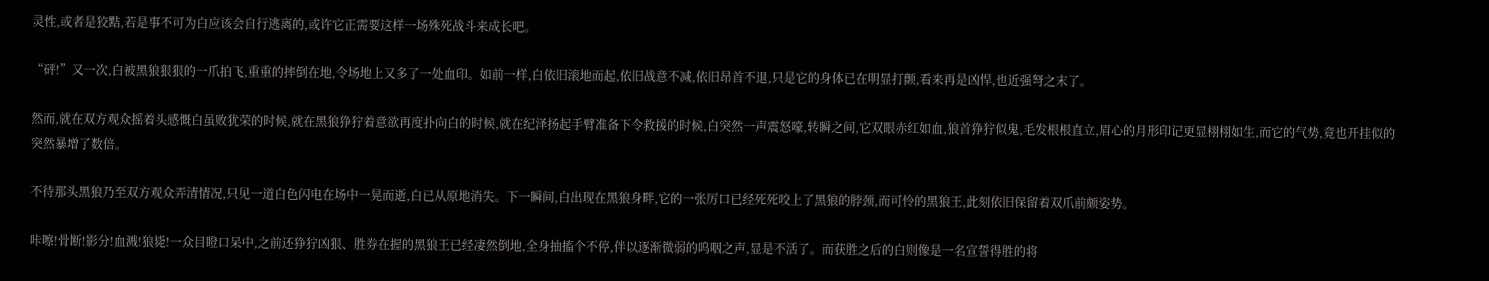灵性,或者是狡黠,若是事不可为白应该会自行逃离的,或许它正需要这样一场殊死战斗来成长吧。

“砰!”又一次,白被黑狼狠狠的一爪拍飞,重重的摔倒在地,令场地上又多了一处血印。如前一样,白依旧滚地而起,依旧战意不减,依旧昂首不退,只是它的身体已在明显打颤,看来再是凶悍,也近强弩之末了。

然而,就在双方观众摇着头感慨白虽败犹荣的时候,就在黑狼狰狞着意欲再度扑向白的时候,就在纪泽扬起手臂准备下令救援的时候,白突然一声震怒嚎,转瞬之间,它双眼赤红如血,狼首狰狞似鬼,毛发根根直立,眉心的月形印记更显栩栩如生,而它的气势,竟也开挂似的突然暴增了数倍。

不待那头黑狼乃至双方观众弄清情况,只见一道白色闪电在场中一晃而逝,白已从原地消失。下一瞬间,白出现在黑狼身畔,它的一张厉口已经死死咬上了黑狼的脖颈,而可怜的黑狼王,此刻依旧保留着双爪前颇姿势。

咔嚓!骨断!影分!血溅!狼毙!一众目瞪口呆中,之前还狰狞凶狠、胜券在握的黑狼王已经凄然倒地,全身抽搐个不停,伴以逐渐微弱的呜咽之声,显是不活了。而获胜之后的白则像是一名宣誓得胜的将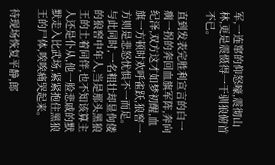军,一连窜的仰怒嚎,震彻山林,更是震慑得一干驯狼俯首不已。

直到发表完胜利宣言的白一瘸一拐的奔回血旗军阵,奔向纪泽,双方这才如梦初醒,血旗一方顿时欢呼雀跃,狼窖一方则是悲怒忧惧不一而足。与此同时,一名粗壮却显佝偻的狼窖中年人,当是那头黑狼王的土着同伴,也不知该算主人还是仆从,他一脸悲戚的默默走入比武场,紧紧抱住黑狼王的尸体,唉唉痛哭起来。

待现场恢复平静,郎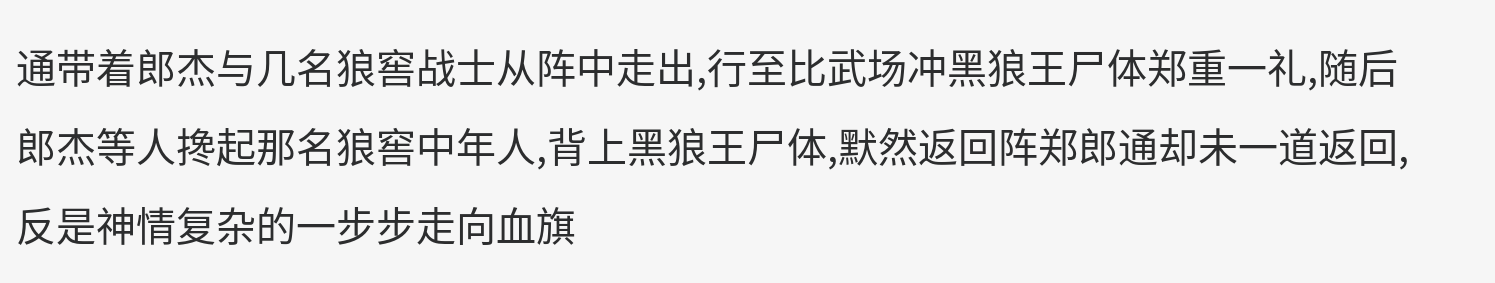通带着郎杰与几名狼窖战士从阵中走出,行至比武场冲黑狼王尸体郑重一礼,随后郎杰等人搀起那名狼窖中年人,背上黑狼王尸体,默然返回阵郑郎通却未一道返回,反是神情复杂的一步步走向血旗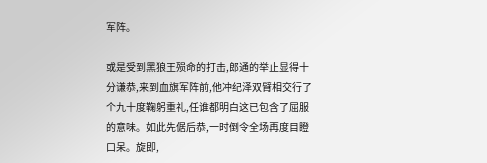军阵。

或是受到黑狼王殒命的打击,郎通的举止显得十分谦恭,来到血旗军阵前,他冲纪泽双臂相交行了个九十度鞠躬重礼,任谁都明白这已包含了屈服的意味。如此先倨后恭,一时倒令全场再度目瞪口呆。旋即,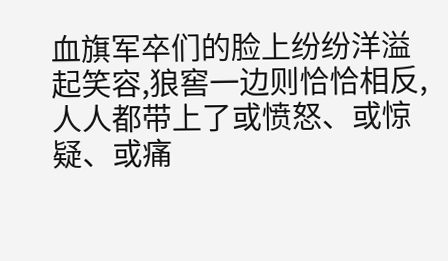血旗军卒们的脸上纷纷洋溢起笑容,狼窖一边则恰恰相反,人人都带上了或愤怒、或惊疑、或痛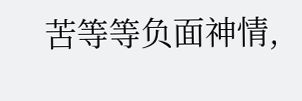苦等等负面神情,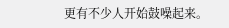更有不少人开始鼓噪起来。